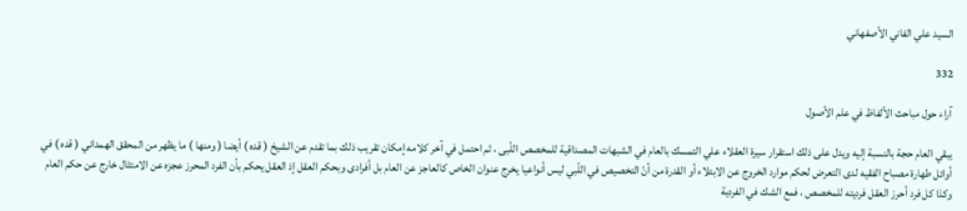السيد علي الفاني الأصفهاني

332

آراء حول مباحث الألفاظ في علم الأصول

يبقي العام حجة بالنسبة إليه ويدل على ذلك استقرار سيرة العقلاء علي التمسك بالعام في الشبهات المصداقية للمخصص اللّبى ، ثم احتمل في آخر كلامه إمكان تقريب ذلك بما تقدم عن الشيخ ( قده ) أيضا ( ومنها ) ما يظهر من المحقق الهمداني ( قده ) في أوائل طهارة مصباح الفقيه لدى التعرض لحكم موارد الخروج عن الابتلاء أو القدرة من أنّ التخصيص في اللّبي ليس أنواعيا يخرج عنوان الخاص كالعاجز عن العام بل أفرادى وبحكم العقل إذ العقل يحكم بأن الفرد المحرز عجزه عن الامتثال خارج عن حكم العام وكذا كل فرد أحرز العقل فرديته للمخصص ، فمع الشك في الفردية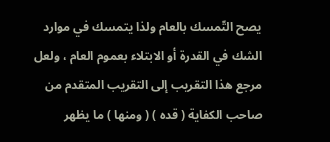يصح التّمسك بالعام ولذا يتمسك في موارد الشك في القدرة أو الابتلاء بعموم العام ، ولعل مرجع هذا التقريب إلى التقريب المتقدم من صاحب الكفاية ( قده ) ( ومنها ) ما يظهر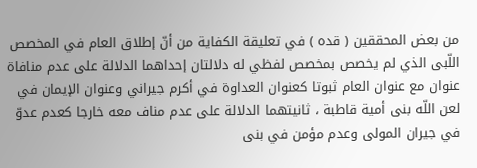من بعض المحققين ( قده ) في تعليقة الكفاية من أنّ إطلاق العام في المخصص اللّبى الذي لم يخصص بمخصص لفظي له دلالتان إحداهما الدلالة على عدم منافاة عنوان مع عنوان العام ثبوتا كعنوان العداوة في أكرم جيراني وعنوان الإيمان في لعن اللّه بنى أمية قاطبة ، ثانيتهما الدلالة على عدم مناف معه خارجا كعدم عدوّ في جيران المولى وعدم مؤمن في بنى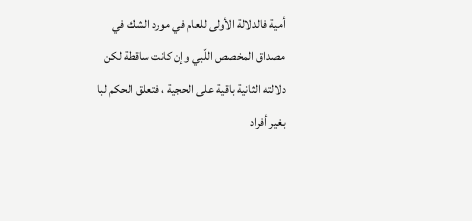أمية فالدلالة الأولى للعام في مورد الشك في مصداق المخصص اللّبي وإن كانت ساقطة لكن دلالته الثانية باقية على الحجية ، فتعلق الحكم لبا بغير أفراد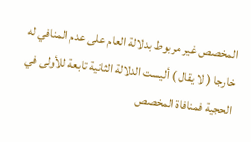المخصص غير مربوط بدلالة العام على عدم المنافي له خارجا ( لا يقال ) أليست الدلالة الثانية تابعة للأولى في الحجية فمنافاة المخصص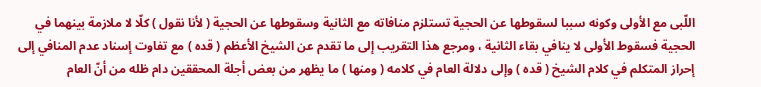اللّبى مع الأولى وكونه سببا لسقوطها عن الحجية تستلزم منافاته مع الثانية وسقوطها عن الحجية ( لأنا نقول ) كلّا لا ملازمة بينهما في الحجية فسقوط الأولى لا ينافي بقاء الثانية ، ومرجع هذا التقريب إلى ما تقدم عن الشيخ الأعظم ( قده ) مع تفاوت إسناد عدم المنافي إلى إحراز المتكلم في كلام الشيخ ( قده ) وإلى دلالة العام في كلامه ( ومنها ) ما يظهر من بعض أجلة المحققين دام ظله من أنّ العام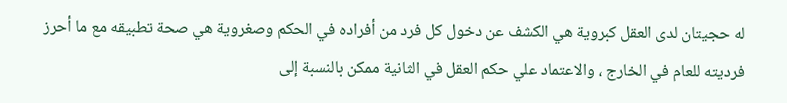له حجيتان لدى العقل كبروية هي الكشف عن دخول كل فرد من أفراده في الحكم وصغروية هي صحة تطبيقه مع ما أحرز فرديته للعام في الخارج ، والاعتماد علي حكم العقل في الثانية ممكن بالنسبة إلى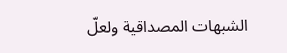الشبهات المصداقية ولعلّ